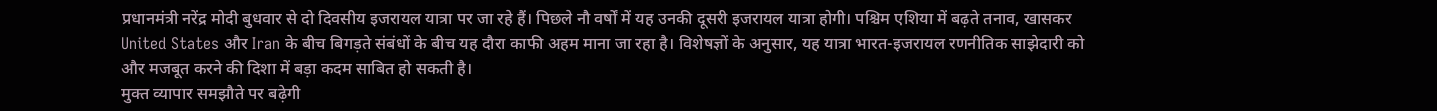प्रधानमंत्री नरेंद्र मोदी बुधवार से दो दिवसीय इजरायल यात्रा पर जा रहे हैं। पिछले नौ वर्षों में यह उनकी दूसरी इजरायल यात्रा होगी। पश्चिम एशिया में बढ़ते तनाव, खासकर United States और Iran के बीच बिगड़ते संबंधों के बीच यह दौरा काफी अहम माना जा रहा है। विशेषज्ञों के अनुसार, यह यात्रा भारत-इजरायल रणनीतिक साझेदारी को और मजबूत करने की दिशा में बड़ा कदम साबित हो सकती है।
मुक्त व्यापार समझौते पर बढ़ेगी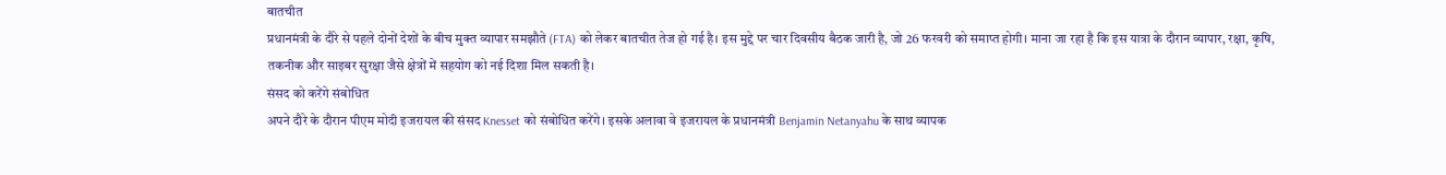बातचीत
प्रधानमंत्री के दौरे से पहले दोनों देशों के बीच मुक्त व्यापार समझौते (FTA) को लेकर बातचीत तेज हो गई है। इस मुद्दे पर चार दिवसीय बैठक जारी है, जो 26 फरवरी को समाप्त होगी। माना जा रहा है कि इस यात्रा के दौरान व्यापार, रक्षा, कृषि, तकनीक और साइबर सुरक्षा जैसे क्षेत्रों में सहयोग को नई दिशा मिल सकती है।
संसद को करेंगे संबोधित
अपने दौरे के दौरान पीएम मोदी इजरायल की संसद Knesset को संबोधित करेंगे। इसके अलावा वे इजरायल के प्रधानमंत्री Benjamin Netanyahu के साथ व्यापक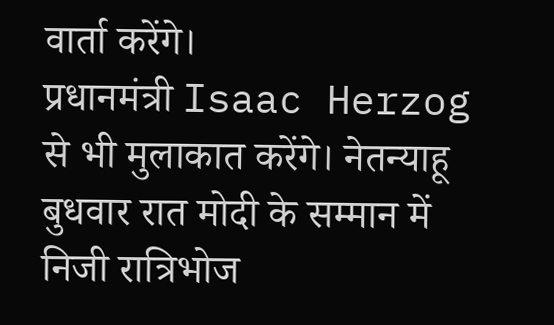वार्ता करेंगे।
प्रधानमंत्री Isaac Herzog से भी मुलाकात करेंगे। नेतन्याहू बुधवार रात मोदी के सम्मान में निजी रात्रिभोज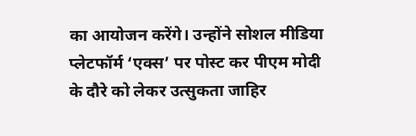का आयोजन करेंगे। उन्होंने सोशल मीडिया प्लेटफॉर्म ‘एक्स’ पर पोस्ट कर पीएम मोदी के दौरे को लेकर उत्सुकता जाहिर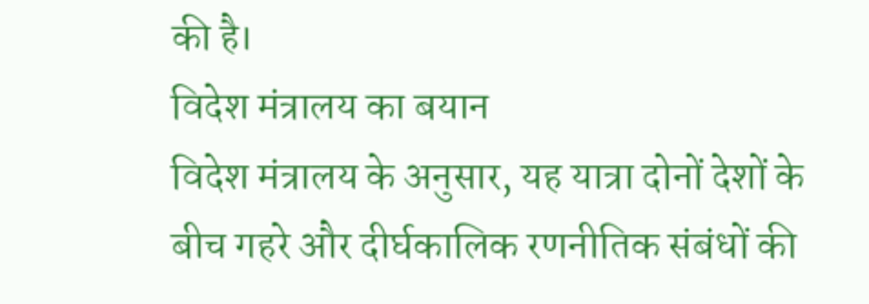की है।
विदेश मंत्रालय का बयान
विदेश मंत्रालय के अनुसार, यह यात्रा दोनों देशों के बीच गहरे और दीर्घकालिक रणनीतिक संबंधों की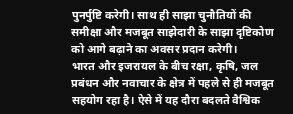पुनर्पुष्टि करेगी। साथ ही साझा चुनौतियों की समीक्षा और मजबूत साझेदारी के साझा दृष्टिकोण को आगे बढ़ाने का अवसर प्रदान करेगी।
भारत और इजरायल के बीच रक्षा, कृषि, जल प्रबंधन और नवाचार के क्षेत्र में पहले से ही मजबूत सहयोग रहा है। ऐसे में यह दौरा बदलते वैश्विक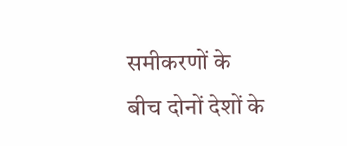समीकरणों के बीच दोनों देशों के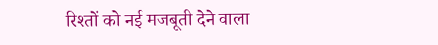रिश्तों को नई मजबूती देने वाला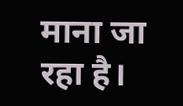माना जा रहा है।